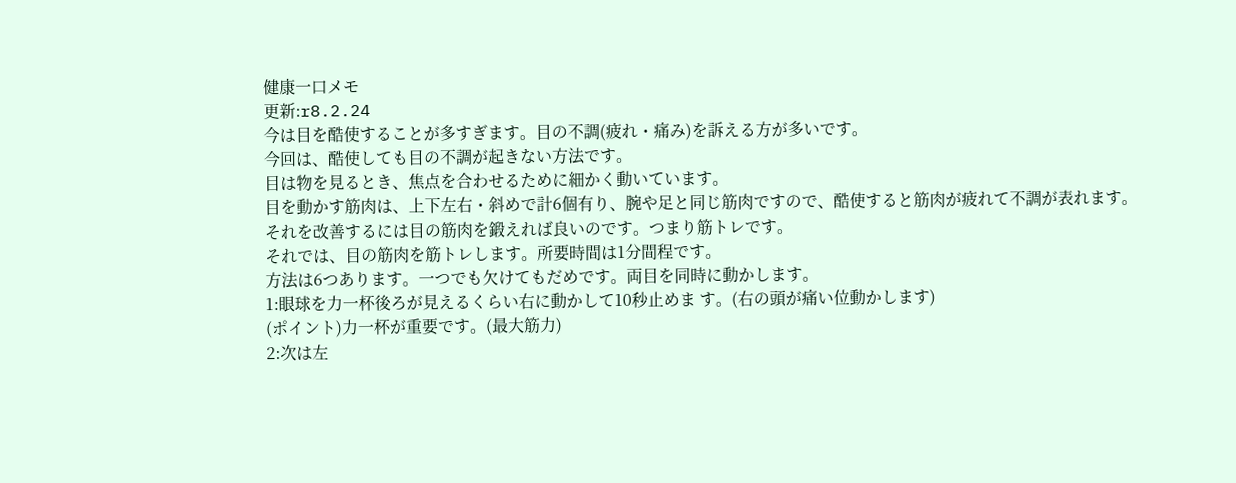健康一口メモ
更新:r8.2.24
今は目を酷使することが多すぎます。目の不調(疲れ・痛み)を訴える方が多いです。
今回は、酷使しても目の不調が起きない方法です。
目は物を見るとき、焦点を合わせるために細かく動いています。
目を動かす筋肉は、上下左右・斜めで計6個有り、腕や足と同じ筋肉ですので、酷使すると筋肉が疲れて不調が表れます。
それを改善するには目の筋肉を鍛えれば良いのです。つまり筋トレです。
それでは、目の筋肉を筋トレします。所要時間は1分間程です。
方法は6つあります。一つでも欠けてもだめです。両目を同時に動かします。
1:眼球を力一杯後ろが見えるくらい右に動かして10秒止めま す。(右の頭が痛い位動かします)
(ポイント)力一杯が重要です。(最大筋力)
2:次は左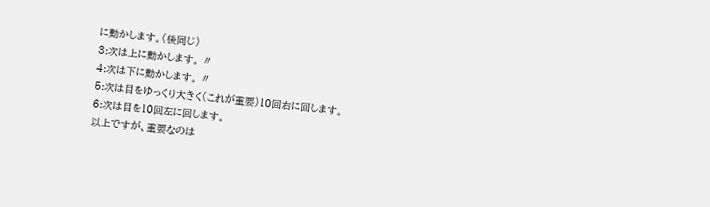に動かします。(後同じ)
3:次は上に動かします。 〃
4:次は下に動かします。 〃
5:次は目をゆっくり大きく(これが重要)10回右に回します。
6:次は目を10回左に回します。
以上ですが、重要なのは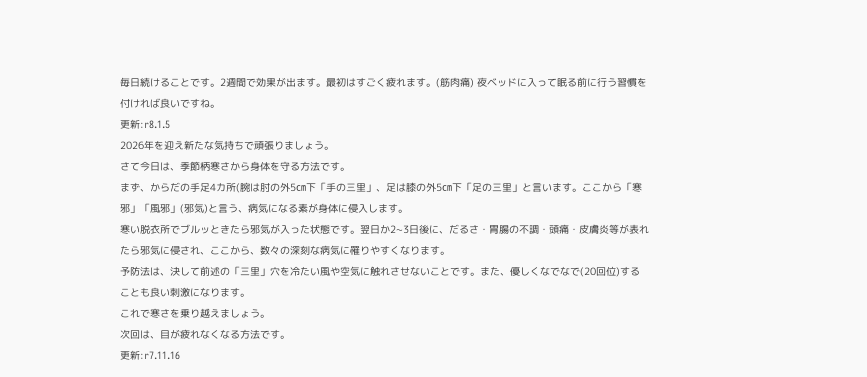毎日続けることです。2週間で効果が出ます。最初はすごく疲れます。(筋肉痛) 夜ベッドに入って眠る前に行う習慣を付ければ良いですね。
更新:r8.1.5
2026年を迎え新たな気持ちで頑張りましょう。
さて今日は、季節柄寒さから身体を守る方法です。
まず、からだの手足4カ所(腕は肘の外5㎝下「手の三里」、足は膝の外5㎝下「足の三里」と言います。ここから「寒邪」「風邪」(邪気)と言う、病気になる素が身体に侵入します。
寒い脱衣所でブルッときたら邪気が入った状態です。翌日か2~3日後に、だるさ・胃腸の不調・頭痛・皮膚炎等が表れたら邪気に侵され、ここから、数々の深刻な病気に罹りやすくなります。
予防法は、決して前述の「三里」穴を冷たい風や空気に触れさせないことです。また、優しくなでなで(20回位)することも良い刺激になります。
これで寒さを乗り越えましょう。
次回は、目が疲れなくなる方法です。
更新:r7.11.16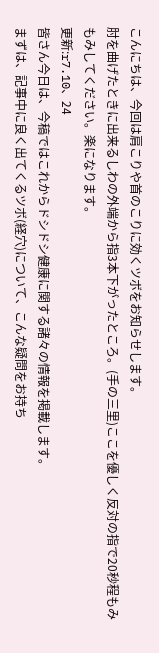こんにちは、今回は肩こりや首のこりに効くツボをお知らせします。
肘を曲げたときに出来るしわの外端から指3本下がったところ。(手の三里)ここを優しく反対の指で20秒程もみもみしてください。楽になります。
更新:r7.10、24
皆さん今日は、今稿ではこれからドシドシ健康に関する諸々の情報を掲載します。
まずは、記事中に良く出てくるツボ(経穴)について、こんな疑問をお持ち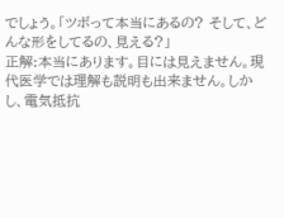でしょう。「ツボって本当にあるの? そして、どんな形をしてるの、見える?」
正解:本当にあります。目には見えません。現代医学では理解も説明も出来ません。しかし、電気抵抗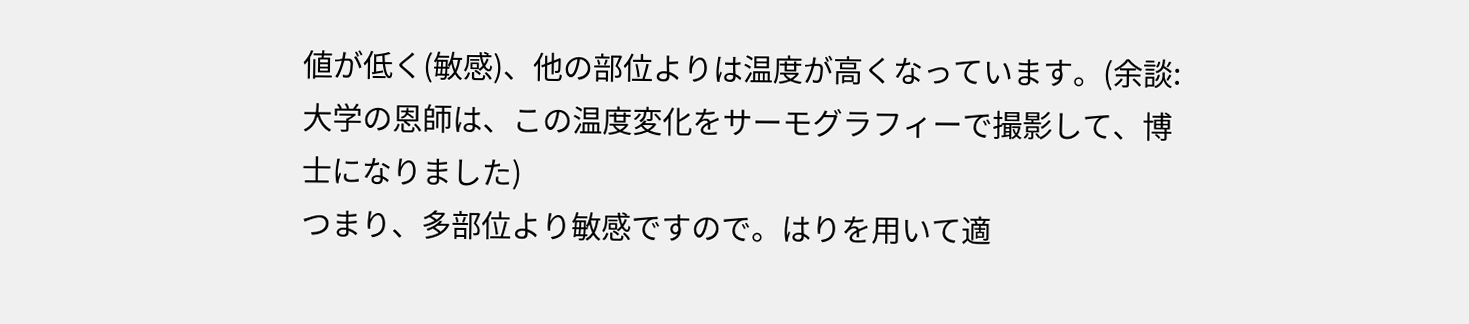値が低く(敏感)、他の部位よりは温度が高くなっています。(余談:大学の恩師は、この温度変化をサーモグラフィーで撮影して、博士になりました)
つまり、多部位より敏感ですので。はりを用いて適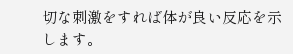切な刺激をすれば体が良い反応を示します。